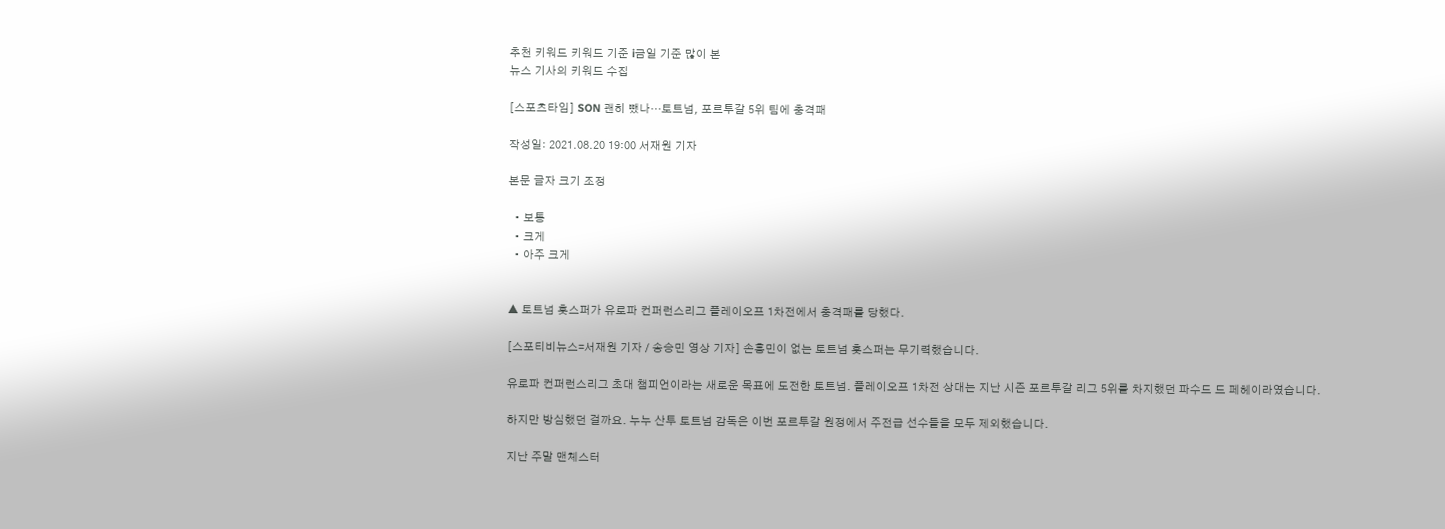추천 키워드 키워드 기준 i금일 기준 많이 본
뉴스 기사의 키워드 수집

[스포츠타임] SON 괜히 뺐나…토트넘, 포르투갈 5위 팀에 충격패

작성일: 2021.08.20 19:00 서재원 기자

본문 글자 크기 조정

  • 보통
  • 크게
  • 아주 크게


▲ 토트넘 홋스퍼가 유로파 컨퍼런스리그 플레이오프 1차전에서 충격패를 당했다.

[스포티비뉴스=서재원 기자 / 송승민 영상 기자] 손흥민이 없는 토트넘 홋스퍼는 무기력했습니다.

유로파 컨퍼런스리그 초대 챔피언이라는 새로운 목표에 도전한 토트넘. 플레이오프 1차전 상대는 지난 시즌 포르투갈 리그 5위를 차지했던 파수드 드 페헤이라였습니다.

하지만 방심했던 걸까요. 누누 산투 토트넘 감독은 이번 포르투갈 원정에서 주전급 선수들을 모두 제외했습니다.

지난 주말 맨체스터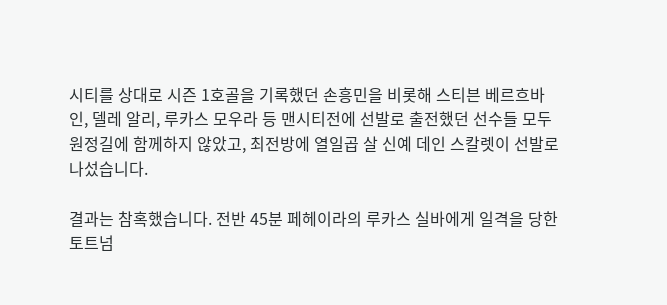시티를 상대로 시즌 1호골을 기록했던 손흥민을 비롯해 스티븐 베르흐바인, 델레 알리, 루카스 모우라 등 맨시티전에 선발로 출전했던 선수들 모두 원정길에 함께하지 않았고, 최전방에 열일곱 살 신예 데인 스칼렛이 선발로 나섰습니다.

결과는 참혹했습니다. 전반 45분 페헤이라의 루카스 실바에게 일격을 당한 토트넘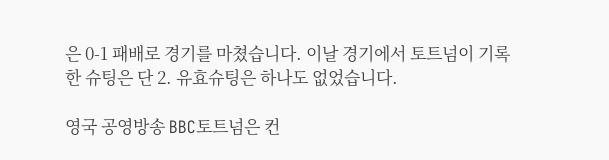은 0-1 패배로 경기를 마쳤습니다. 이날 경기에서 토트넘이 기록한 슈팅은 단 2. 유효슈팅은 하나도 없었습니다.

영국 공영방송 BBC토트넘은 컨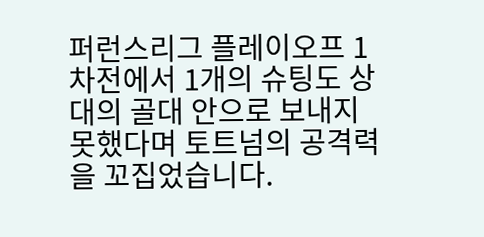퍼런스리그 플레이오프 1차전에서 1개의 슈팅도 상대의 골대 안으로 보내지 못했다며 토트넘의 공격력을 꼬집었습니다.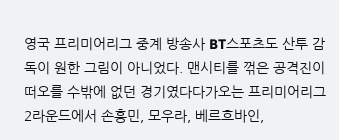영국 프리미어리그 중계 방송사 BT스포츠도 산투 감독이 원한 그림이 아니었다. 맨시티를 꺾은 공격진이 떠오를 수밖에 없던 경기였다다가오는 프리미어리그 2라운드에서 손흥민, 모우라, 베르흐바인,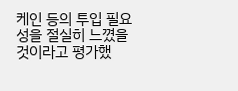케인 등의 투입 필요성을 절실히 느꼈을 것이라고 평가했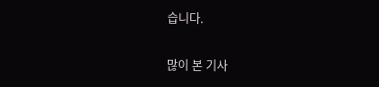습니다.

많이 본 기사